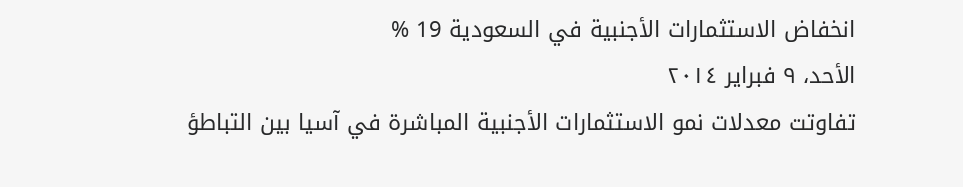انخفاض الاستثمارات الأجنبية في السعودية 19 %
الأحد، ٩ فبراير ٢٠١٤
تفاوتت معدلات نمو الاستثمارات الأجنبية المباشرة في آسيا بين التباطؤ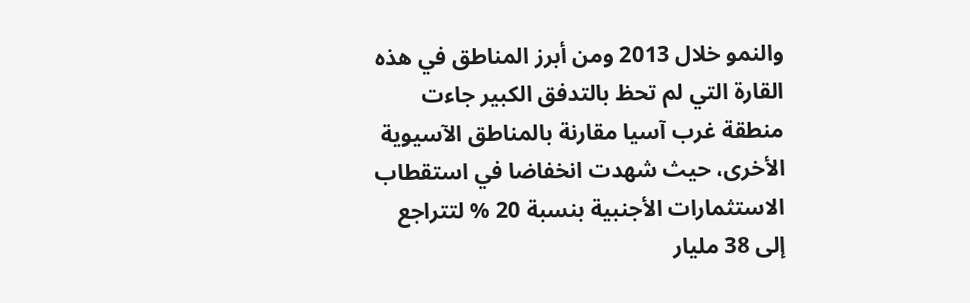والنمو خلال 2013 ومن أبرز المناطق في هذه القارة التي لم تحظ بالتدفق الكبير جاءت منطقة غرب آسيا مقارنة بالمناطق الآسيوية الأخرى، حيث شهدت انخفاضا في استقطاب الاستثمارات الأجنبية بنسبة 20 % لتتراجع إلى 38 مليار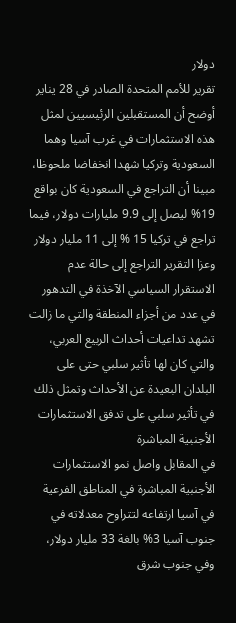دولار
تقرير للأمم المتحدة الصادر في 28 يناير أوضح أن المستقبلين الرئيسيين لمثل هذه الاستثمارات في غرب آسيا وهما السعودية وتركيا شهدا انخفاضا ملحوظا، مبينا أن التراجع في السعودية كان بواقع 19% ليصل إلى 9.9 مليارات دولار، فيما تراجع في تركيا 15 % إلى 11 مليار دولار
وعزا التقرير التراجع إلى حالة عدم الاستقرار السياسي الآخذة في التدهور في عدد من أجزاء المنطقة والتي ما زالت تشهد تداعيات أحداث الربيع العربي، والتي كان لها تأثير سلبي حتى على البلدان البعيدة عن الأحداث وتمثل ذلك في تأثير سلبي على تدفق الاستثمارات الأجنبية المباشرة
في المقابل واصل نمو الاستثمارات الأجنبية المباشرة في المناطق الفرعية في آسيا ارتفاعه لتتراوح معدلاته في جنوب آسيا 3% بالغة 33 مليار دولار، وفي جنوب شرق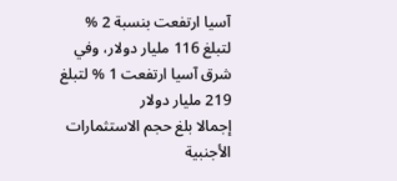آسيا ارتفعت بنسبة 2 % لتبلغ 116 مليار دولار، وفي شرق آسيا ارتفعت 1 % لتبلغ 219 مليار دولار
إجمالا بلغ حجم الاستثمارات الأجنبية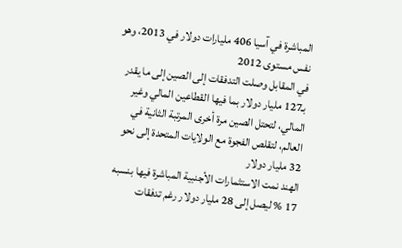المباشرة في آسيا 406 مليارات دولار في 2013، وهو نفس مستوى 2012
في المقابل وصلت التدفقات إلى الصين إلى ما يقدر بـ127 مليار دولار بما فيها القطاعين المالي وغير المالي، لتحتل الصين مرة أخرى المرتبة الثانية في العالم، لتقلص الفجوة مع الولايات المتحدة إلى نحو 32 مليار دولار
الهند نمت الاستثمارات الأجنبية المباشرة فيها بنسبه 17 % ليصل إلى 28 مليار دولار رغم تدفقات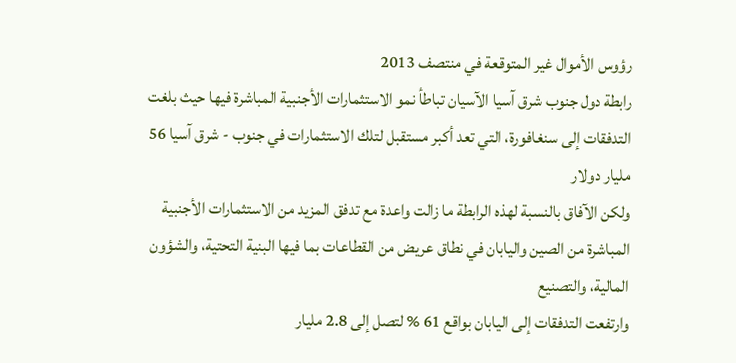رؤوس الأموال غير المتوقعة في منتصف 2013
رابطة دول جنوب شرق آسيا الآسيان تباطأ نمو الاستثمارات الأجنبية المباشرة فيها حيث بلغت التدفقات إلى سنغافورة، التي تعد أكبر مستقبل لتلك الاستثمارات في جنوب - شرق آسيا 56 مليار دولار
ولكن الآفاق بالنسبة لهذه الرابطة ما زالت واعدة مع تدفق المزيد من الاستثمارات الأجنبية المباشرة من الصين واليابان في نطاق عريض من القطاعات بما فيها البنية التحتية، والشؤون المالية، والتصنيع
وارتفعت التدفقات إلى اليابان بواقع 61 % لتصل إلى 2.8 مليار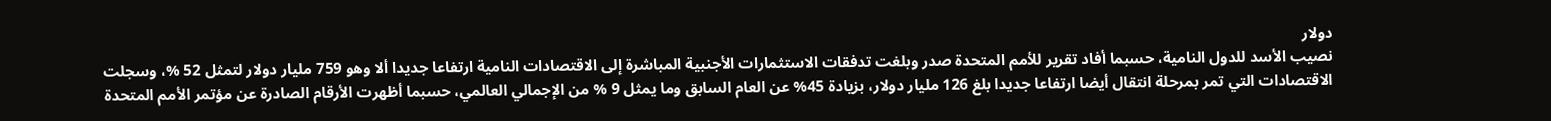دولار
نصيب الأسد للدول النامية، حسبما أفاد تقرير للأمم المتحدة صدر وبلغت تدفقات الاستثمارات الأجنبية المباشرة إلى الاقتصادات النامية ارتفاعا جديدا ألا وهو 759 مليار دولار لتمثل 52 %، وسجلت الاقتصادات التي تمر بمرحلة انتقال أيضا ارتفاعا جديدا بلغ 126 مليار دولار، بزيادة 45% عن العام السابق وما يمثل 9 % من الإجمالي العالمي، حسبما أظهرت الأرقام الصادرة عن مؤتمر الأمم المتحدة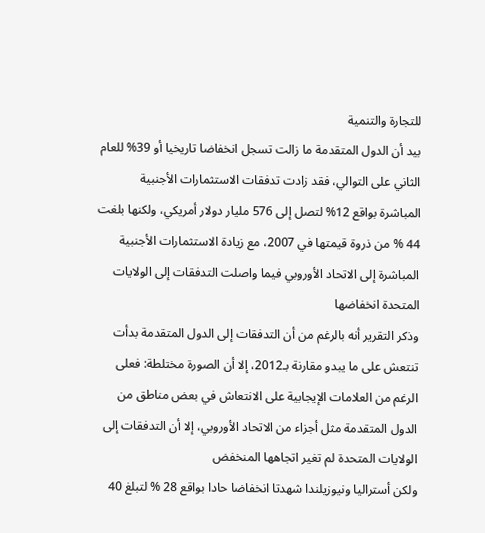للتجارة والتنمية
بيد أن الدول المتقدمة ما زالت تسجل انخفاضا تاريخيا أو 39% للعام الثاني على التوالي، فقد زادت تدفقات الاستثمارات الأجنبية المباشرة بواقع 12% لتصل إلى 576 مليار دولار أمريكي، ولكنها بلغت 44 % من ذروة قيمتها في 2007، مع زيادة الاستثمارات الأجنبية المباشرة إلى الاتحاد الأوروبي فيما واصلت التدفقات إلى الولايات المتحدة انخفاضها
وذكر التقرير أنه بالرغم من أن التدفقات إلى الدول المتقدمة بدأت تنتعش على ما يبدو مقارنة بـ2012، إلا أن الصورة مختلطة: فعلى الرغم من العلامات الإيجابية على الانتعاش في بعض مناطق من الدول المتقدمة مثل أجزاء من الاتحاد الأوروبي، إلا أن التدفقات إلى الولايات المتحدة لم تغير اتجاهها المنخفض
ولكن أستراليا ونيوزيلندا شهدتا انخفاضا حادا بواقع 28 % لتبلغ 40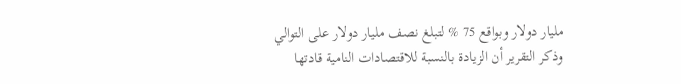مليار دولار وبواقع 75 % لتبلغ نصف مليار دولار على التوالي
وذكر التقرير أن الزيادة بالنسبة للاقتصادات النامية قادتها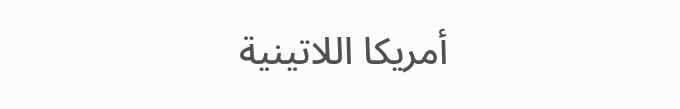أمريكا اللاتينية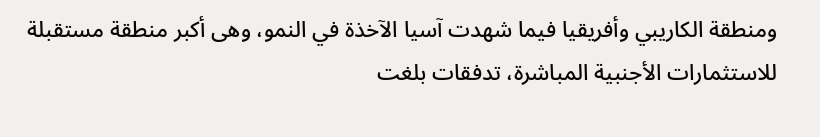ومنطقة الكاريبي وأفريقيا فيما شهدت آسيا الآخذة في النمو، وهى أكبر منطقة مستقبلة للاستثمارات الأجنبية المباشرة، تدفقات بلغت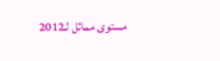مستوى مماثل لـ2012